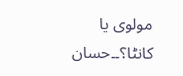مولوی یا کانٹا؟۔۔حسان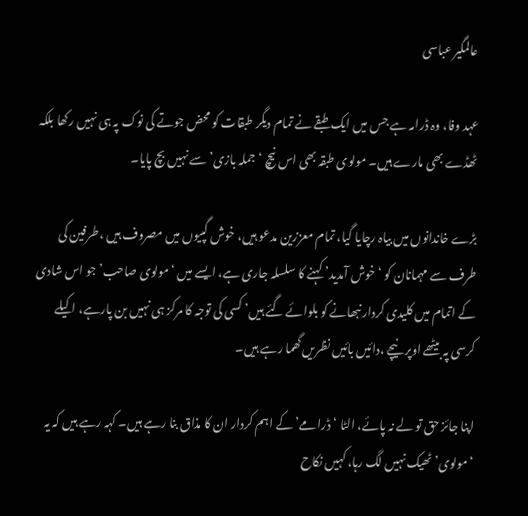عالمگیر عباسی

عہد وفا، وہ ڈرامہ ہے جس میں ایک طبقے نے تمام دیگر طبقات کو محض جوتے کی نوک پہ ہی نہیں رکھا بلکہ ٹھڈے بھی مارے ہیں۔ مولوی طبقہ بھی اس نیچ ‘جملہ بازی’ سے نہیں بچ پایا۔

بڑے خاندانوں میں بیاہ رچایا گیا، تمام معززین مدعو ہیں، خوش گپیوں میں مصروف ہیں ،طرفین کی طرف سے مہمانان کو ‘خوش آمدید’ کہنے کا سلسلہ جاری ہے، ایسے میں ‘مولوی صاحب’ جو اس شادی کے اتمام میں کلیدی کردار نبھانے کو بلوائے گئے ہیں’ کسی کی توجہ کا مرکز ہی نہیں بن پارہے، اکیلے کرسی پہ بیٹھے اوپر نیچے ،دائیں بائیں نظریں گھما رہے ہیں۔

اپنا جائز حق تو لے نہ پائے، الٹا ‘ڈرامے’ کے اہم کردار ان کا مذاق بنا رہے ہیں۔ کہہ رہے ہیں کہ یہ ‘مولوی’ ٹھیک نہیں لگ رہا، کہیں نکاح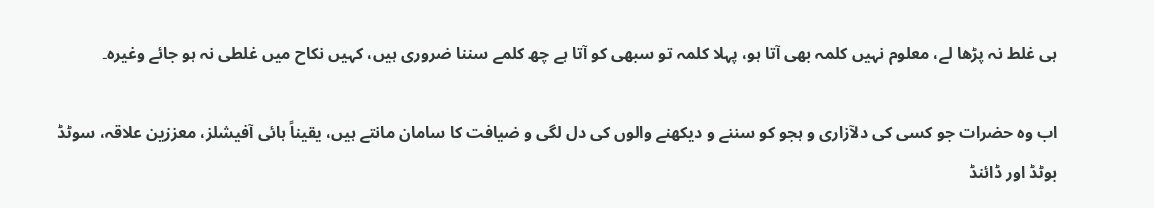ہی غلط نہ پڑھا لے، معلوم نہیں کلمہ بھی آتا ہو، پہلا کلمہ تو سبھی کو آتا ہے چھ کلمے سننا ضروری ہیں، کہیں نکاح میں غلطی نہ ہو جائے وغیرہ۔

اب وہ حضرات جو کسی کی دلآزاری و ہجو کو سننے و دیکھنے والوں کی دل لگی و ضیافت کا سامان مانتے ہیں، یقیناً ہائی آفیشلز، معززین علاقہ، سوٹڈ بوٹڈ اور ڈائنڈ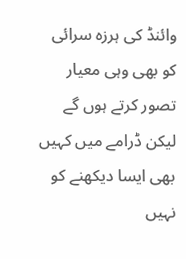وائنڈ کی ہرزہ سرائی کو بھی وہی معیار تصور کرتے ہوں گے لیکن ڈرامے میں کہیں بھی ایسا دیکھنے کو نہیں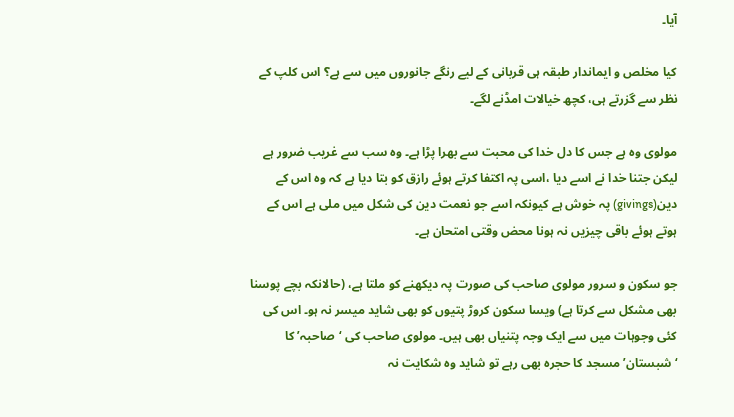آیا۔

کیا مخلص و ایماندار طبقہ ہی قربانی کے لیے رنگے جانوروں میں سے ہے؟ اس کلپ کے نظر سے گزرتے ہی، کچھ خیالات امڈنے لگے۔

مولوی وہ ہے جس کا دل خدا کی محبت سے بھرا پڑا ہے۔ وہ سب سے غریب ضرور ہے لیکن جتنا خدا نے اسے دیا ،اسی پہ اکتفا کرتے ہوئے رازق کو بتا دیا ہے کہ وہ اس کے دین(givings) پہ خوش ہے کیونکہ اسے جو نعمت دین کی شکل میں ملی ہے اس کے ہوتے ہوئے باقی چیزیں نہ ہونا محض وقتی امتحان ہے۔

جو سکون و سرور مولوی صاحب کی صورت پہ دیکھنے کو ملتا ہے، (حالانکہ بچے پوسنا بھی مشکل سے کرتا ہے) ویسا سکون کروڑ پتیوں کو بھی شاید میسر نہ ہو۔ اس کی کئی وجوہات میں سے ایک وجہ پتنیاں بھی ہیں۔ مولوی صاحب کی ‘صاحبہ’ کا ‘شبستان’ مسجد کا حجرہ بھی رہے تو شاید وہ شکایت نہ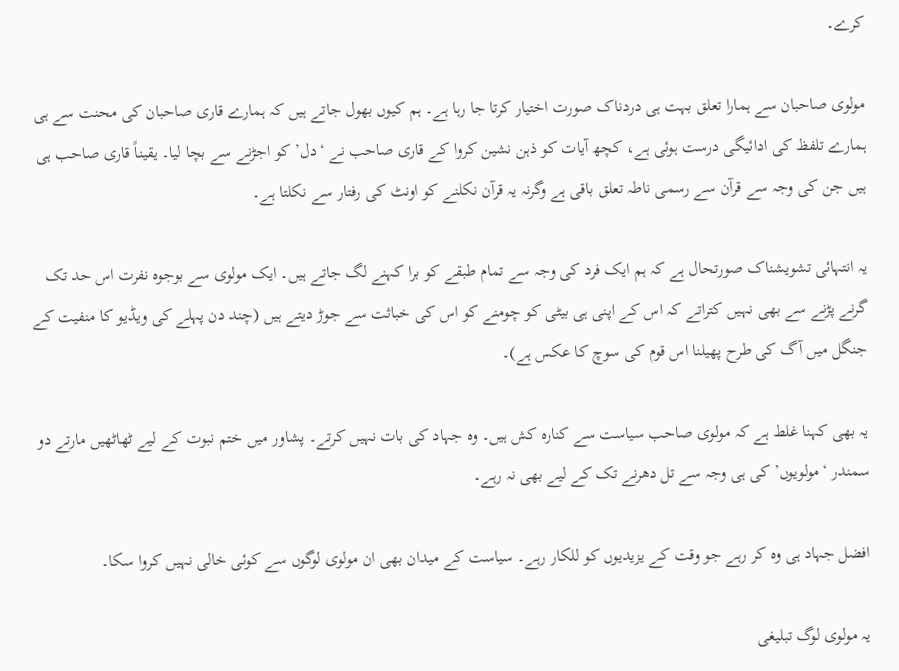کرے۔

مولوی صاحبان سے ہمارا تعلق بہت ہی دردناک صورت اختیار کرتا جا رہا ہے۔ ہم کیوں بھول جاتے ہیں کہ ہمارے قاری صاحبان کی محنت سے ہی ہمارے تلفظ کی ادائیگی درست ہوئی ہے، کچھ آیات کو ذہن نشین کروا کے قاری صاحب نے ‘دل’ کو اجڑنے سے بچا لیا۔ یقیناً قاری صاحب ہی ہیں جن کی وجہ سے قرآن سے رسمی ناطہ تعلق باقی ہے وگرنہ یہ قرآن نکلنے کو اونٹ کی رفتار سے نکلتا ہے۔

یہ انتہائی تشویشناک صورتحال ہے کہ ہم ایک فرد کی وجہ سے تمام طبقے کو برا کہنے لگ جاتے ہیں۔ ایک مولوی سے بوجوہ نفرت اس حد تک گرنے پڑنے سے بھی نہیں کتراتے کہ اس کے اپنی ہی بیٹی کو چومنے کو اس کی خباثت سے جوڑ دیتے ہیں (چند دن پہلے کی ویڈیو کا منفیت کے جنگل میں آگ کی طرح پھیلنا اس قوم کی سوچ کا عکس ہے)۔

یہ بھی کہنا غلط ہے کہ مولوی صاحب سیاست سے کنارہ کش ہیں۔ وہ جہاد کی بات نہیں کرتے۔ پشاور میں ختم نبوت کے لیے ٹھاٹھیں مارتے دو سمندر ‘مولویوں’ کی ہی وجہ سے تل دھرنے تک کے لیے بھی نہ رہے۔

افضل جہاد ہی وہ کر رہے جو وقت کے یزیدیوں کو للکار رہے۔ سیاست کے میدان بھی ان مولوی لوگوں سے کوئی خالی نہیں کروا سکا۔

یہ مولوی لوگ تبلیغی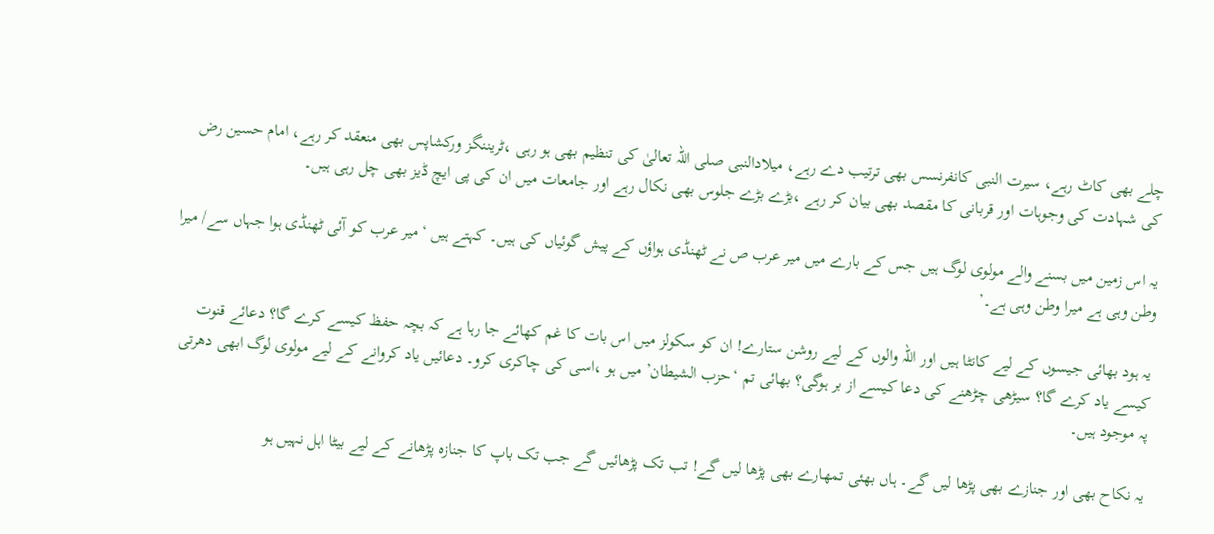چلے بھی کاٹ رہے، سیرت النبی کانفرنسس بھی ترتیب دے رہے، میلادالنبی صلی اللہ تعالیٰ کی تنظیم بھی ہو رہی ،ٹریننگز ورکشاپس بھی منعقد کر رہے، امام حسین رض کی شہادت کی وجوہات اور قربانی کا مقصد بھی بیان کر رہے ،بڑے بڑے جلوس بھی نکال رہے اور جامعات میں ان کی پی ایچ ڈیز بھی چل رہی ہیں۔

یہ اس زمین میں بسنے والے مولوی لوگ ہیں جس کے بارے میں میر عرب ص نے ٹھنڈی ہواؤں کے پیش گوئیاں کی ہیں۔ کہتے ہیں ‘میر عرب کو آئی ٹھنڈی ہوا جہاں سے/ میرا وطن وہی ہے میرا وطن وہی ہے۔’

یہ ہود بھائی جیسوں کے لیے کانٹا ہیں اور اللہ والوں کے لیے روشن ستارے! ان کو سکولز میں اس بات کا غم کھائے جا رہا ہے کہ بچہ حفظ کیسے کرے گا؟ دعائے قنوت کیسے یاد کرے گا؟ سیڑھی چڑھنے کی دعا کیسے از بر ہوگی؟ بھائی تم ‘حزب الشیطان’ میں ہو ،اسی کی چاکری کرو۔ دعائیں یاد کروانے کے لیے مولوی لوگ ابھی دھرتی پہ موجود ہیں۔

یہ نکاح بھی اور جنازے بھی پڑھا لیں گے۔ ہاں بھئی تمھارے بھی پڑھا لیں گے! تب تک پڑھائیں گے جب تک باپ کا جنازہ پڑھانے کے لیے بیٹا اہل نہیں ہو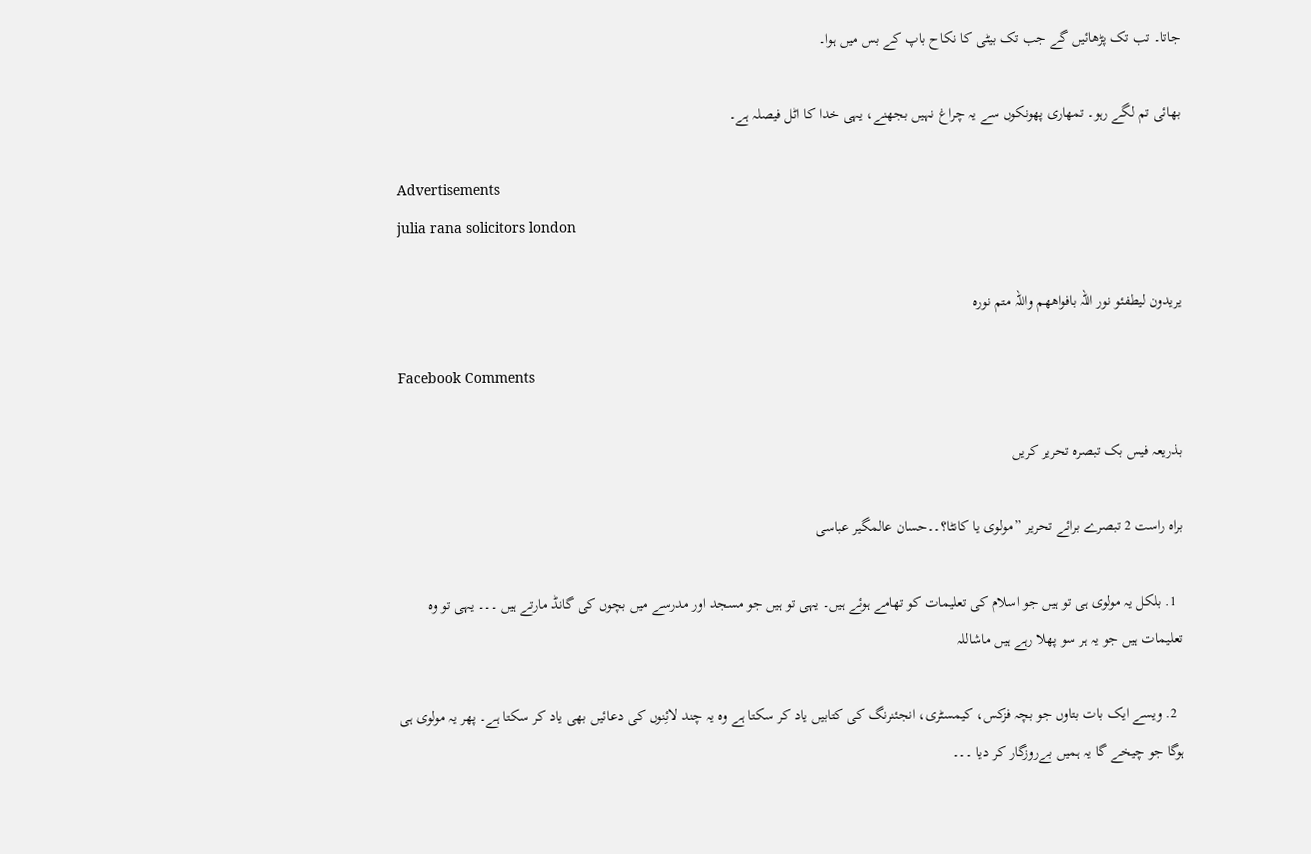جاتا۔ تب تک پڑھائیں گے جب تک بیٹی کا نکاح باپ کے بس میں ہوا۔

بھائی تم لگے رہو۔ تمھاری پھونکوں سے یہ چراغ نہیں بجھنے، یہی خدا کا اٹل فیصلہ ہے۔

Advertisements
julia rana solicitors london

یریدون لیطفئو نور اللہ بافواھھم واللہ متم نورہ

Facebook Comments

بذریعہ فیس بک تبصرہ تحریر کریں

براہ راست 2 تبصرے برائے تحریر ”مولوی یا کانٹا؟۔۔حسان عالمگیر عباسی

  1. بلکل یہ مولوی ہی تو ہیں جو اسلام کی تعلیمات کو تھامے ہوئے ہیں۔ یہی تو ہیں جو مسجد اور مدرسے میں بچوں کی گانڈ مارتے ہیں ۔۔۔ یہی تو وہ تعلیمات ہیں جو یہ ہر سو پھلا رہے ہیں ماشاللہ

  2. ویسے ایک بات بتاوں جو بچہ فزکس، کیمسٹری، انجئنرنگ کی کتابیں یاد کر سکتا ہے وہ یہ چند لائِنوں کی دعائیں بھی یاد کر سکتا ہے۔ پھر یہ مولوی ہی ہوگا جو چیخے گا یہ ہمیں بےروزگار کر دیا ۔۔۔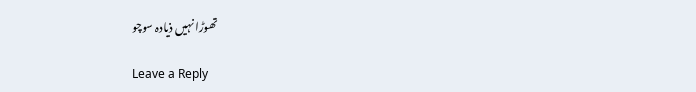تھوڑا نہیں ذیادہ سوچو

Leave a Reply